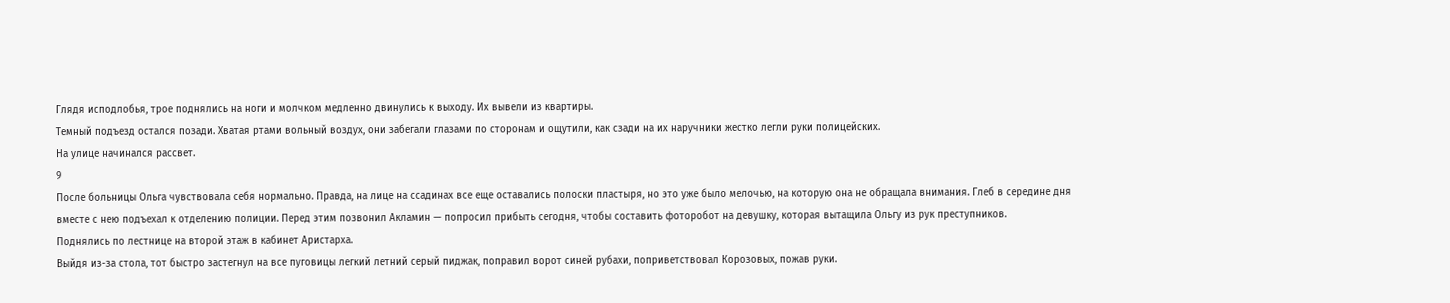Глядя исподлобья, трое поднялись на ноги и молчком медленно двинулись к выходу. Их вывели из квартиры.
Темный подъезд остался позади. Хватая ртами вольный воздух, они забегали глазами по сторонам и ощутили, как сзади на их наручники жестко легли руки полицейских.
На улице начинался рассвет.
9
После больницы Ольга чувствовала себя нормально. Правда, на лице на ссадинах все еще оставались полоски пластыря, но это уже было мелочью, на которую она не обращала внимания. Глеб в середине дня вместе с нею подъехал к отделению полиции. Перед этим позвонил Акламин — попросил прибыть сегодня, чтобы составить фоторобот на девушку, которая вытащила Ольгу из рук преступников.
Поднялись по лестнице на второй этаж в кабинет Аристарха.
Выйдя из-за стола, тот быстро застегнул на все пуговицы легкий летний серый пиджак, поправил ворот синей рубахи, поприветствовал Корозовых, пожав руки.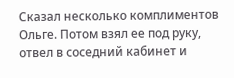Сказал несколько комплиментов Ольге. Потом взял ее под руку, отвел в соседний кабинет и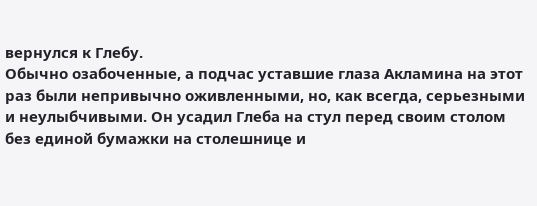вернулся к Глебу.
Обычно озабоченные, а подчас уставшие глаза Акламина на этот раз были непривычно оживленными, но, как всегда, серьезными и неулыбчивыми. Он усадил Глеба на стул перед своим столом без единой бумажки на столешнице и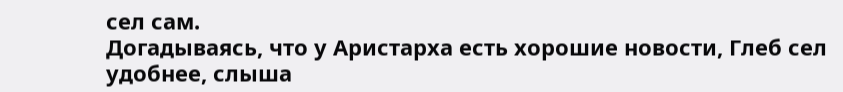сел сам.
Догадываясь, что у Аристарха есть хорошие новости, Глеб сел удобнее, слыша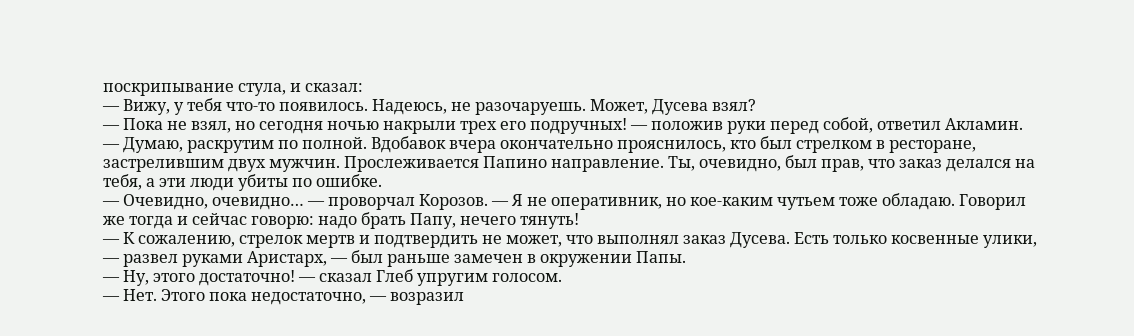поскрипывание стула, и сказал:
— Вижу, у тебя что-то появилось. Надеюсь, не разочаруешь. Может, Дусева взял?
— Пока не взял, но сегодня ночью накрыли трех его подручных! — положив руки перед собой, ответил Акламин. — Думаю, раскрутим по полной. Вдобавок вчера окончательно прояснилось, кто был стрелком в ресторане, застрелившим двух мужчин. Прослеживается Папино направление. Ты, очевидно, был прав, что заказ делался на тебя, а эти люди убиты по ошибке.
— Очевидно, очевидно… — проворчал Корозов. — Я не оперативник, но кое-каким чутьем тоже обладаю. Говорил же тогда и сейчас говорю: надо брать Папу, нечего тянуть!
— К сожалению, стрелок мертв и подтвердить не может, что выполнял заказ Дусева. Есть только косвенные улики, — развел руками Аристарх, — был раньше замечен в окружении Папы.
— Ну, этого достаточно! — сказал Глеб упругим голосом.
— Нет. Этого пока недостаточно, — возразил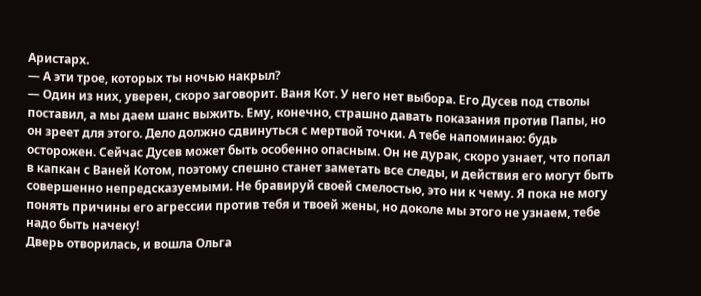Аристарх.
— А эти трое, которых ты ночью накрыл?
— Один из них, уверен, скоро заговорит. Ваня Кот. У него нет выбора. Его Дусев под стволы поставил, а мы даем шанс выжить. Ему, конечно, страшно давать показания против Папы, но он зреет для этого. Дело должно сдвинуться с мертвой точки. А тебе напоминаю: будь осторожен. Сейчас Дусев может быть особенно опасным. Он не дурак, скоро узнает, что попал в капкан с Ваней Котом, поэтому спешно станет заметать все следы, и действия его могут быть совершенно непредсказуемыми. Не бравируй своей смелостью, это ни к чему. Я пока не могу понять причины его агрессии против тебя и твоей жены, но доколе мы этого не узнаем, тебе надо быть начеку!
Дверь отворилась, и вошла Ольга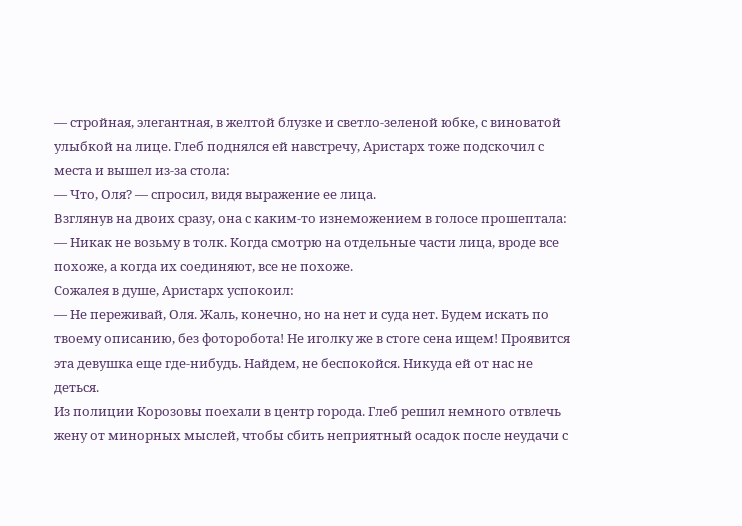— стройная, элегантная, в желтой блузке и светло-зеленой юбке, с виноватой улыбкой на лице. Глеб поднялся ей навстречу, Аристарх тоже подскочил с места и вышел из-за стола:
— Что, Оля? — спросил, видя выражение ее лица.
Взглянув на двоих сразу, она с каким-то изнеможением в голосе прошептала:
— Никак не возьму в толк. Когда смотрю на отдельные части лица, вроде все похоже, а когда их соединяют, все не похоже.
Сожалея в душе, Аристарх успокоил:
— Не переживай, Оля. Жаль, конечно, но на нет и суда нет. Будем искать по твоему описанию, без фоторобота! Не иголку же в стоге сена ищем! Проявится эта девушка еще где-нибудь. Найдем, не беспокойся. Никуда ей от нас не деться.
Из полиции Корозовы поехали в центр города. Глеб решил немного отвлечь жену от минорных мыслей, чтобы сбить неприятный осадок после неудачи с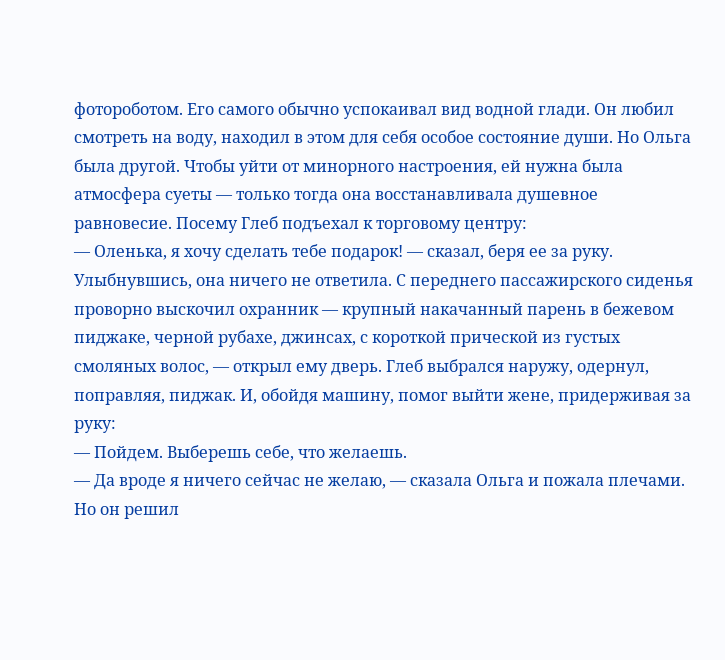фотороботом. Его самого обычно успокаивал вид водной глади. Он любил смотреть на воду, находил в этом для себя особое состояние души. Но Ольга была другой. Чтобы уйти от минорного настроения, ей нужна была атмосфера суеты — только тогда она восстанавливала душевное равновесие. Посему Глеб подъехал к торговому центру:
— Оленька, я хочу сделать тебе подарок! — сказал, беря ее за руку.
Улыбнувшись, она ничего не ответила. С переднего пассажирского сиденья проворно выскочил охранник — крупный накачанный парень в бежевом пиджаке, черной рубахе, джинсах, с короткой прической из густых смоляных волос, — открыл ему дверь. Глеб выбрался наружу, одернул, поправляя, пиджак. И, обойдя машину, помог выйти жене, придерживая за руку:
— Пойдем. Выберешь себе, что желаешь.
— Да вроде я ничего сейчас не желаю, — сказала Ольга и пожала плечами.
Но он решил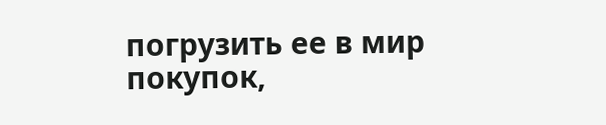погрузить ее в мир покупок,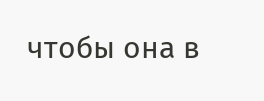чтобы она в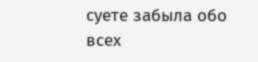суете забыла обо всех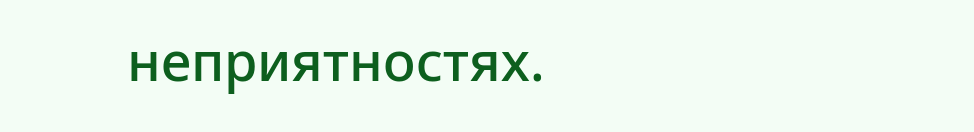неприятностях.